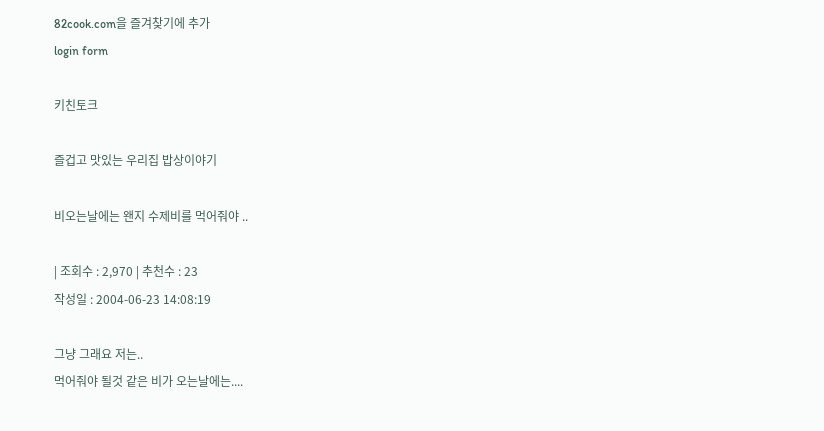82cook.com을 즐겨찾기에 추가
login form

키친토크

즐겁고 맛있는 우리집 밥상이야기

비오는날에는 왠지 수제비를 먹어줘야 ..

| 조회수 : 2,970 | 추천수 : 23
작성일 : 2004-06-23 14:08:19

그냥 그래요 저는..
먹어줘야 될것 같은 비가 오는날에는....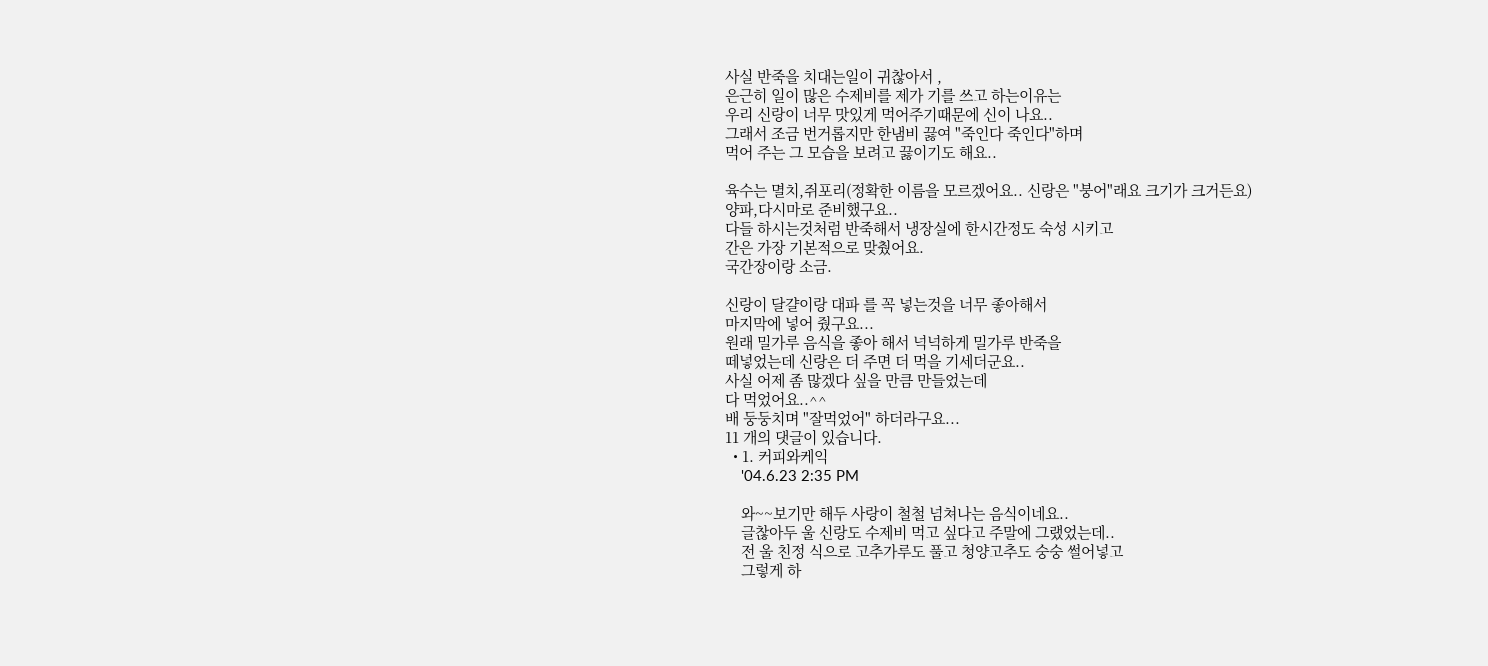사실 반죽을 치대는일이 귀찮아서 ,
은근히 일이 많은 수제비를 제가 기를 쓰고 하는이유는
우리 신랑이 너무 맛있게 먹어주기때문에 신이 나요..
그래서 조금 번거롭지만 한냄비 끓여 "죽인다 죽인다"하며
먹어 주는 그 모습을 보려고 끓이기도 해요..

육수는 멸치,쥐포리(정확한 이름을 모르겠어요.. 신랑은 "붕어"래요 크기가 크거든요)
양파,다시마로 준비했구요..
다들 하시는것처럼 반죽해서 냉장실에 한시간정도 숙성 시키고
간은 가장 기본적으로 맞췄어요.
국간장이랑 소금.

신랑이 달걀이랑 대파 를 꼭 넣는것을 너무 좋아해서
마지막에 넣어 줬구요...
원래 밀가루 음식을 좋아 해서 넉넉하게 밀가루 반죽을
떼넣었는데 신랑은 더 주면 더 먹을 기세더군요..
사실 어제 좀 많겠다 싶을 만큼 만들었는데
다 먹었어요..^^
배 둥둥치며 "잘먹었어" 하더라구요...
11 개의 댓글이 있습니다.
  • 1. 커피와케익
    '04.6.23 2:35 PM

    와~~보기만 해두 사랑이 철철 넘쳐나는 음식이네요..
    글찮아두 울 신랑도 수제비 먹고 싶다고 주말에 그랬었는데..
    전 울 친정 식으로 고추가루도 풀고 청양고추도 숭숭 썰어넣고
    그렇게 하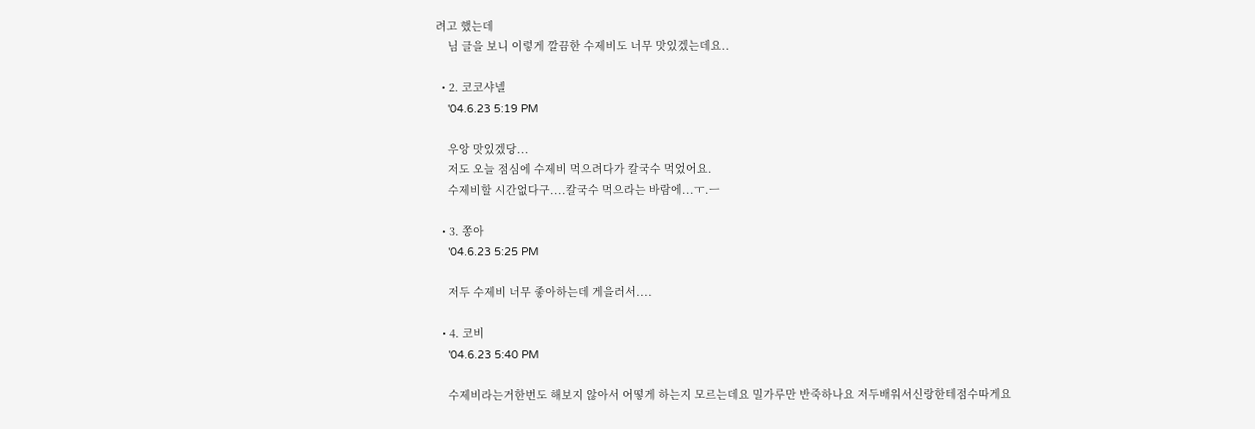려고 했는데
    님 글을 보니 이렇게 깔끔한 수제비도 너무 맛있겠는데요..

  • 2. 코코샤넬
    '04.6.23 5:19 PM

    우앙 맛있겠당...
    저도 오늘 점심에 수제비 먹으려다가 칼국수 먹었어요.
    수제비할 시간없다구....칼국수 먹으라는 바람에...ㅜ.ㅡ

  • 3. 쫑아
    '04.6.23 5:25 PM

    저두 수제비 너무 좋아하는데 게을러서....

  • 4. 코비
    '04.6.23 5:40 PM

    수제비라는거한번도 해보지 않아서 어떻게 하는지 모르는데요 밀가루만 반죽하나요 저두배워서신랑한테점수따게요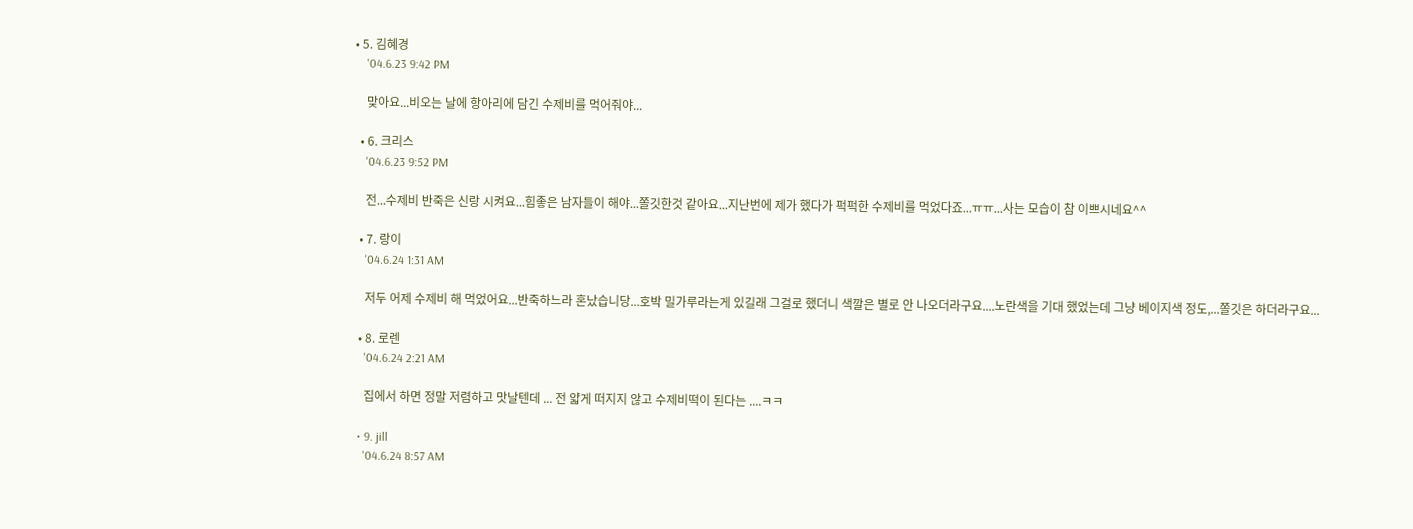• 5. 김혜경
    '04.6.23 9:42 PM

    맞아요...비오는 날에 항아리에 담긴 수제비를 먹어줘야...

  • 6. 크리스
    '04.6.23 9:52 PM

    전...수제비 반죽은 신랑 시켜요...힘좋은 남자들이 해야...쫄깃한것 같아요...지난번에 제가 했다가 퍽퍽한 수제비를 먹었다죠...ㅠㅠ...사는 모습이 참 이쁘시네요^^

  • 7. 랑이
    '04.6.24 1:31 AM

    저두 어제 수제비 해 먹었어요...반죽하느라 혼났습니당...호박 밀가루라는게 있길래 그걸로 했더니 색깔은 별로 안 나오더라구요....노란색을 기대 했었는데 그냥 베이지색 정도,...쫄깃은 하더라구요...

  • 8. 로렌
    '04.6.24 2:21 AM

    집에서 하면 정말 저렴하고 맛날텐데 ... 전 얇게 떠지지 않고 수제비떡이 된다는 ....ㅋㅋ

  • 9. jill
    '04.6.24 8:57 AM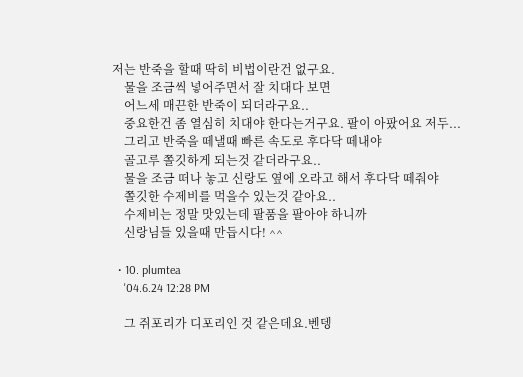저는 반죽을 할때 딱히 비법이란건 없구요.
    물을 조금씩 넣어주면서 잘 치대다 보면
    어느세 매끈한 반죽이 되더라구요..
    중요한건 좀 열심히 치대야 한다는거구요. 팔이 아팠어요 저두...
    그리고 반죽을 떼낼때 빠른 속도로 후다닥 떼내야
    골고루 쫄깃하게 되는것 같더라구요..
    물을 조금 떠나 놓고 신랑도 옆에 오라고 해서 후다닥 떼줘야
    쫄깃한 수제비를 먹을수 있는것 같아요..
    수제비는 정말 맛있는데 팔품을 팔아야 하니까
    신랑님들 있을때 만듭시다! ^^

  • 10. plumtea
    '04.6.24 12:28 PM

    그 쥐포리가 디포리인 것 같은데요.벤뎅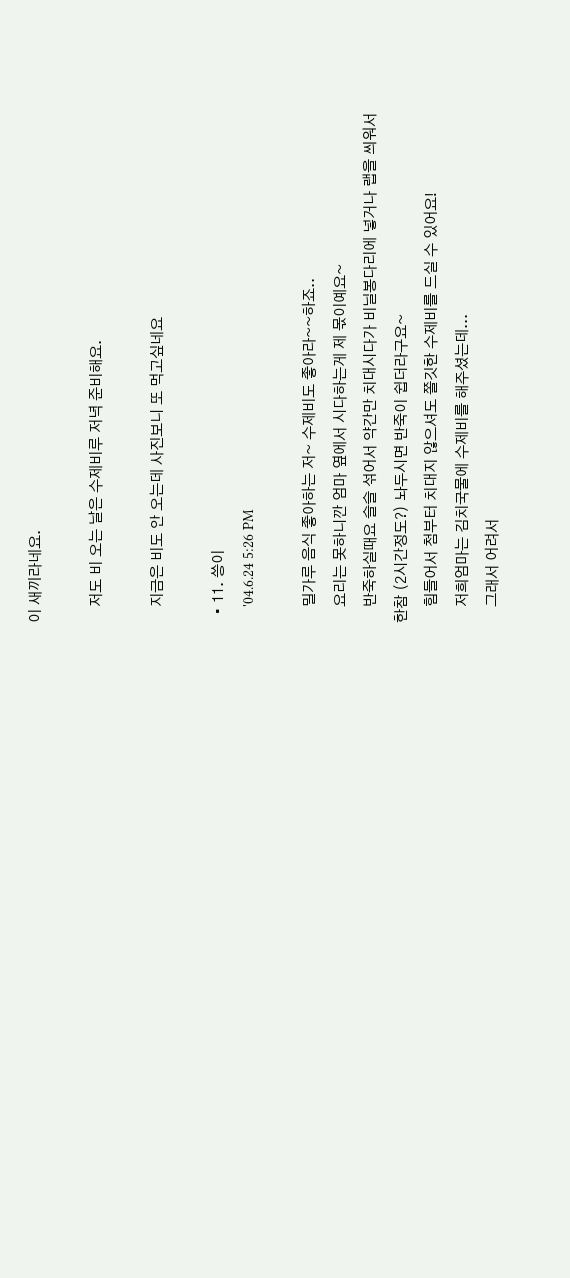이 새끼라네요.

    저도 비 오는 날은 수제비루 저녁 준비해요.

    지금은 비도 안 오는데 사진보니 또 먹고싶네요

  • 11. 씅이
    '04.6.24 5:26 PM

    밀가루 음식 좋아하는 저~ 수제비도 좋아라~~하죠..
    요리는 못하니깐 엄마 옆에서 시다하는게 제 몫이예요~
    반죽하실때요 슬슬 섞어서 약간만 치대시다가 비닐봉다리에 넣거나 랩을 씌워서 한참 (2시간정도?) 놔두시면 반죽이 쉽더라구요~
    힘들어서 첨부터 치대지 않으셔도 쫄깃한 수제비를 드실 수 있어요!
    저희엄마는 김치국물에 수제비를 해주셨는데...
    그래서 어려서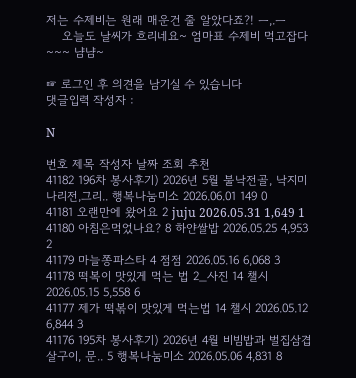저는 수제비는 원래 매운건 줄 알았다죠?! ㅡ,.ㅡ
    오늘도 날씨가 흐리네요~ 엄마표 수제비 먹고잡다~~~ 냠냠~

☞ 로그인 후 의견을 남기실 수 있습니다
댓글입력 작성자 :

N

번호 제목 작성자 날짜 조회 추천
41182 196차 봉사후기) 2026년 5월 불낙전골, 낙지미나리전,그리.. 행복나눔미소 2026.06.01 149 0
41181 오랜만에 왔어요 2 juju 2026.05.31 1,649 1
41180 아침은먹었나요? 8 하얀쌀밥 2026.05.25 4,953 2
41179 마늘쫑파스타 4 점점 2026.05.16 6,068 3
41178 떡복이 맛있게 먹는 법 2_사진 14 챌시 2026.05.15 5,558 6
41177 제가 떡볶이 맛있게 먹는법 14 챌시 2026.05.12 6,844 3
41176 195차 봉사후기) 2026년 4월 비빔밥과 벌집삼겹살구이, 문.. 5 행복나눔미소 2026.05.06 4,831 8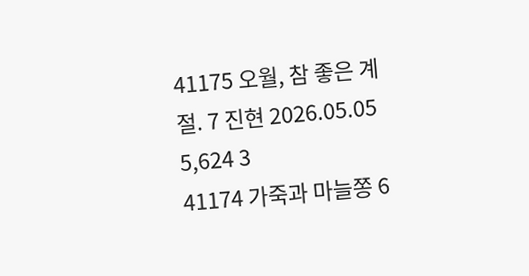41175 오월, 참 좋은 계절. 7 진현 2026.05.05 5,624 3
41174 가죽과 마늘쫑 6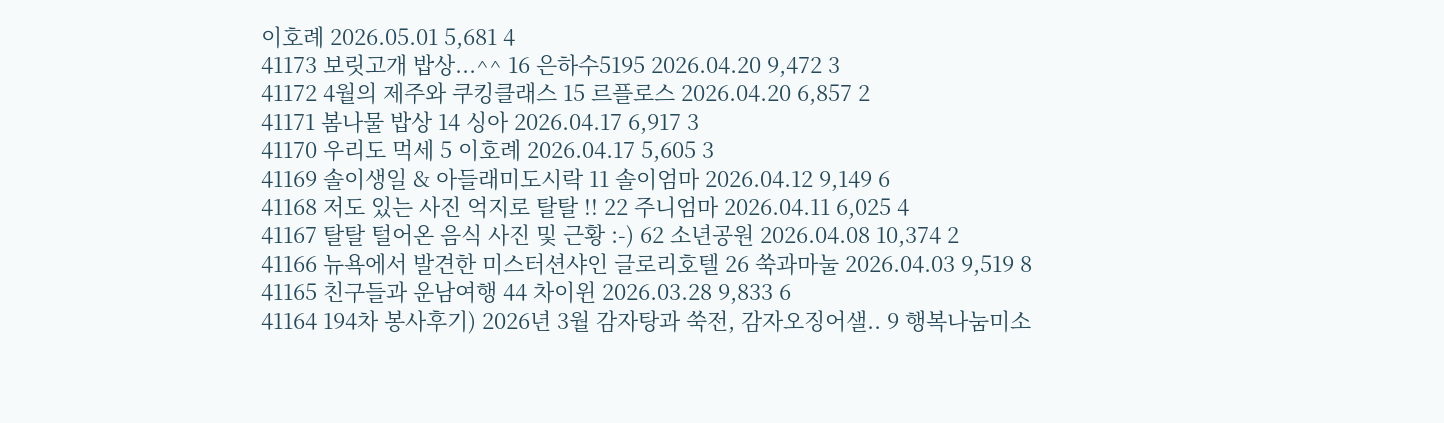이호례 2026.05.01 5,681 4
41173 보릿고개 밥상...^^ 16 은하수5195 2026.04.20 9,472 3
41172 4월의 제주와 쿠킹클래스 15 르플로스 2026.04.20 6,857 2
41171 봄나물 밥상 14 싱아 2026.04.17 6,917 3
41170 우리도 먹세 5 이호례 2026.04.17 5,605 3
41169 솔이생일 & 아들래미도시락 11 솔이엄마 2026.04.12 9,149 6
41168 저도 있는 사진 억지로 탈탈 !! 22 주니엄마 2026.04.11 6,025 4
41167 탈탈 털어온 음식 사진 및 근황 :-) 62 소년공원 2026.04.08 10,374 2
41166 뉴욕에서 발견한 미스터션샤인 글로리호텔 26 쑥과마눌 2026.04.03 9,519 8
41165 친구들과 운남여행 44 차이윈 2026.03.28 9,833 6
41164 194차 봉사후기) 2026년 3월 감자탕과 쑥전, 감자오징어샐.. 9 행복나눔미소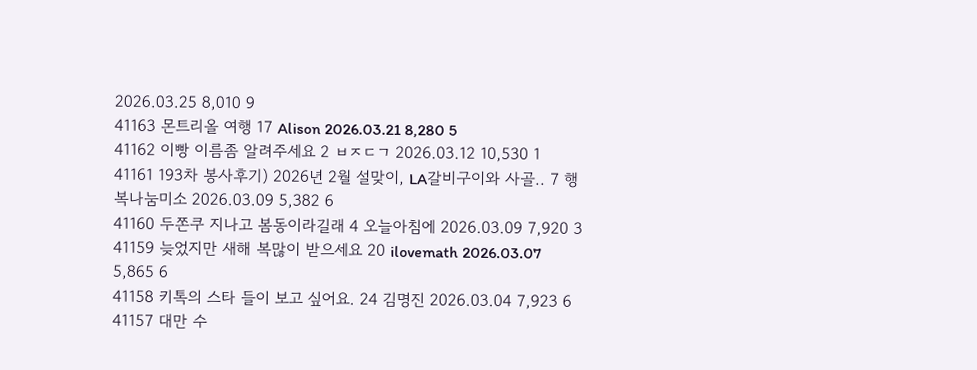2026.03.25 8,010 9
41163 몬트리올 여행 17 Alison 2026.03.21 8,280 5
41162 이빵 이름좀 알려주세요 2 ㅂㅈㄷㄱ 2026.03.12 10,530 1
41161 193차 봉사후기) 2026년 2월 설맞이, LA갈비구이와 사골.. 7 행복나눔미소 2026.03.09 5,382 6
41160 두쫀쿠 지나고 봄동이라길래 4 오늘아침에 2026.03.09 7,920 3
41159 늦었지만 새해 복많이 받으세요 20 ilovemath 2026.03.07 5,865 6
41158 키톡의 스타 들이 보고 싶어요. 24 김명진 2026.03.04 7,923 6
41157 대만 수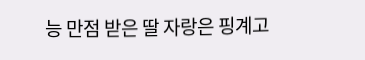능 만점 받은 딸 자랑은 핑계고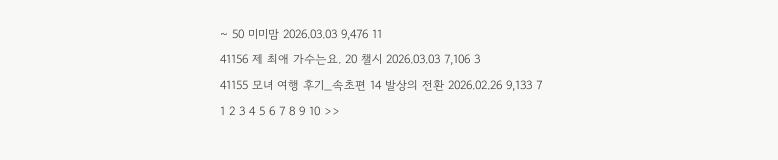~ 50 미미맘 2026.03.03 9,476 11
41156 제 최애 가수는요. 20 챌시 2026.03.03 7,106 3
41155 모녀 여행 후기_속초편 14 발상의 전환 2026.02.26 9,133 7
1 2 3 4 5 6 7 8 9 10 >>